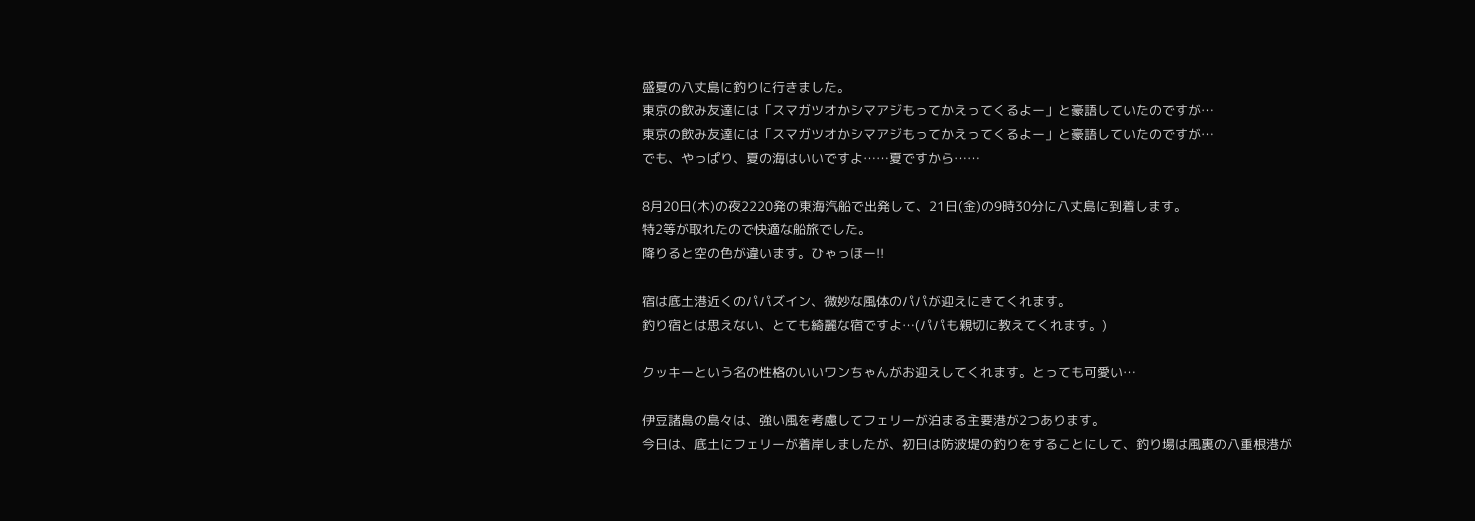盛夏の八丈島に釣りに行きました。
東京の飲み友達には「スマガツオかシマアジもってかえってくるよー」と豪語していたのですが…
東京の飲み友達には「スマガツオかシマアジもってかえってくるよー」と豪語していたのですが…
でも、やっぱり、夏の海はいいですよ……夏ですから……

8月20日(木)の夜2220発の東海汽船で出発して、21日(金)の9時30分に八丈島に到着します。
特2等が取れたので快適な船旅でした。
降りると空の色が違います。ひゃっほー!!

宿は底土港近くのパパズイン、微妙な風体のパパが迎えにきてくれます。
釣り宿とは思えない、とても綺麗な宿ですよ…(パパも親切に教えてくれます。)

クッキーという名の性格のいいワンちゃんがお迎えしてくれます。とっても可愛い…

伊豆諸島の島々は、強い風を考慮してフェリーが泊まる主要港が2つあります。
今日は、底土にフェリーが着岸しましたが、初日は防波堤の釣りをすることにして、釣り場は風裏の八重根港が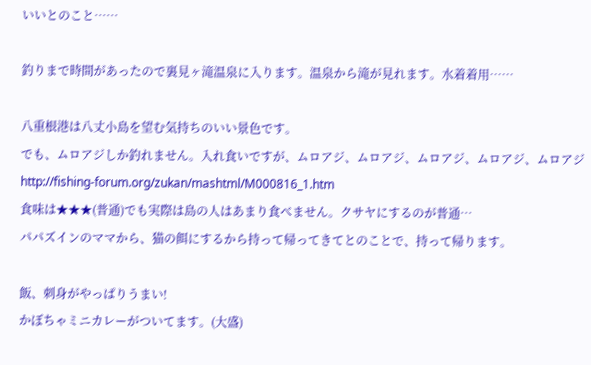いいとのこと……

釣りまで時間があったので裏見ヶ滝温泉に入ります。温泉から滝が見れます。水着着用……

八重根港は八丈小島を望む気持ちのいい景色です。
でも、ムロアジしか釣れません。入れ食いですが、ムロアジ、ムロアジ、ムロアジ、ムロアジ、ムロアジ
http://fishing-forum.org/zukan/mashtml/M000816_1.htm
食味は★★★(普通)でも実際は島の人はあまり食べません。クサヤにするのが普通…
パパズインのママから、猫の餌にするから持って帰ってきてとのことで、持って帰ります。

飯、刺身がやっぱりうまい!
かぼちゃミニカレーがついてます。(大盛)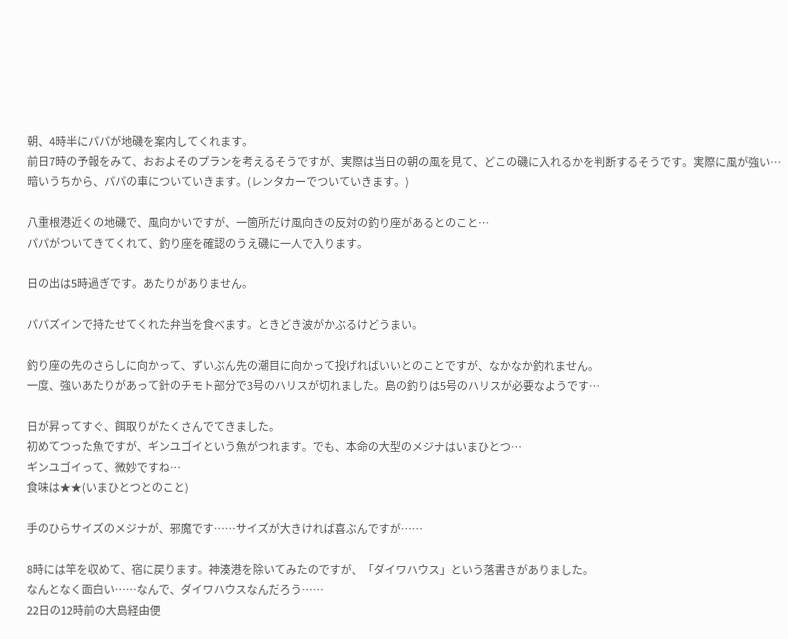朝、4時半にパパが地磯を案内してくれます。
前日7時の予報をみて、おおよそのプランを考えるそうですが、実際は当日の朝の風を見て、どこの磯に入れるかを判断するそうです。実際に風が強い…
暗いうちから、パパの車についていきます。(レンタカーでついていきます。)

八重根港近くの地磯で、風向かいですが、一箇所だけ風向きの反対の釣り座があるとのこと…
パパがついてきてくれて、釣り座を確認のうえ磯に一人で入ります。

日の出は5時過ぎです。あたりがありません。

パパズインで持たせてくれた弁当を食べます。ときどき波がかぶるけどうまい。

釣り座の先のさらしに向かって、ずいぶん先の潮目に向かって投げればいいとのことですが、なかなか釣れません。
一度、強いあたりがあって針のチモト部分で3号のハリスが切れました。島の釣りは5号のハリスが必要なようです…

日が昇ってすぐ、餌取りがたくさんでてきました。
初めてつった魚ですが、ギンユゴイという魚がつれます。でも、本命の大型のメジナはいまひとつ…
ギンユゴイって、微妙ですね…
食味は★★(いまひとつとのこと)

手のひらサイズのメジナが、邪魔です……サイズが大きければ喜ぶんですが……

8時には竿を収めて、宿に戻ります。神湊港を除いてみたのですが、「ダイワハウス」という落書きがありました。
なんとなく面白い……なんで、ダイワハウスなんだろう……
22日の12時前の大島経由便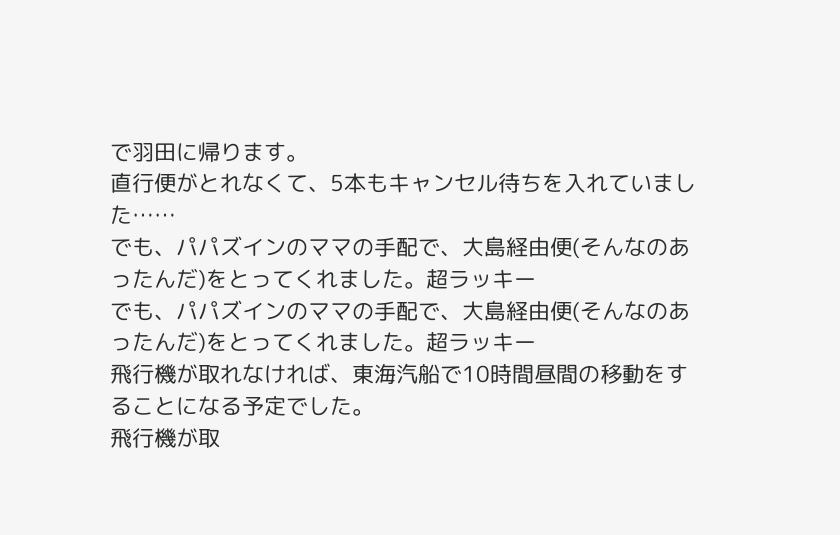で羽田に帰ります。
直行便がとれなくて、5本もキャンセル待ちを入れていました……
でも、パパズインのママの手配で、大島経由便(そんなのあったんだ)をとってくれました。超ラッキー
でも、パパズインのママの手配で、大島経由便(そんなのあったんだ)をとってくれました。超ラッキー
飛行機が取れなければ、東海汽船で10時間昼間の移動をすることになる予定でした。
飛行機が取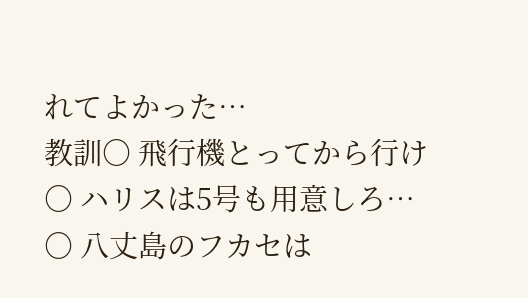れてよかった…
教訓○ 飛行機とってから行け
○ ハリスは5号も用意しろ…
○ 八丈島のフカセは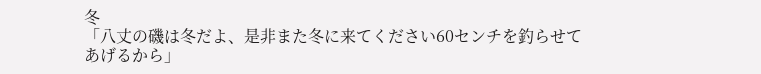冬
「八丈の磯は冬だよ、是非また冬に来てください60センチを釣らせてあげるから」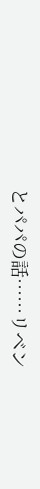とパパの話……リベン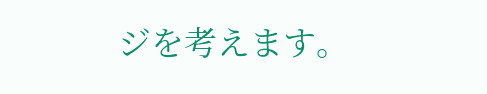ジを考えます。